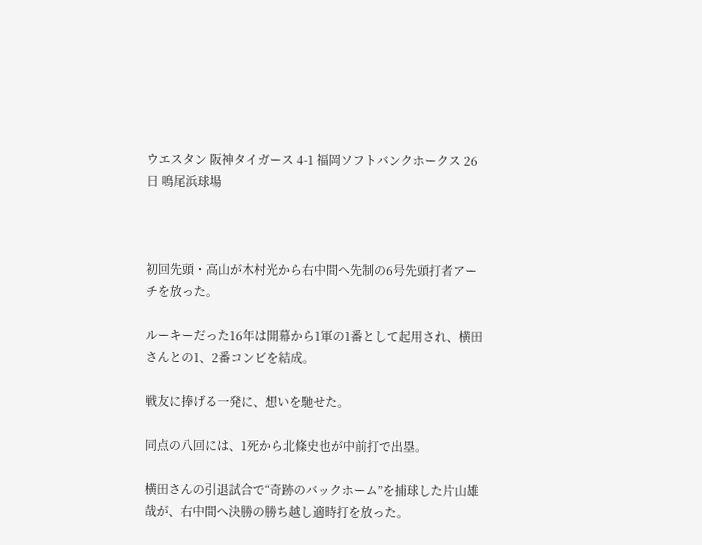ウエスタン 阪神タイガース 4-1 福岡ソフトバンクホークス 26日 鳴尾浜球場



初回先頭・高山が木村光から右中間へ先制の6号先頭打者アーチを放った。

ルーキーだった16年は開幕から1軍の1番として起用され、横田さんとの1、2番コンビを結成。

戦友に捧げる一発に、想いを馳せた。

同点の八回には、1死から北條史也が中前打で出塁。

横田さんの引退試合で“奇跡のバックホーム”を捕球した片山雄哉が、右中間へ決勝の勝ち越し適時打を放った。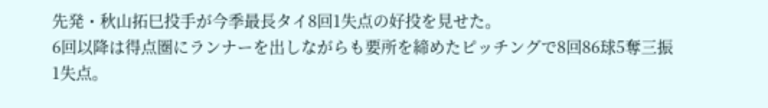先発・秋山拓巳投手が今季最長タイ8回1失点の好投を見せた。
6回以降は得点圏にランナーを出しながらも要所を締めたピッチングで8回86球5奪三振1失点。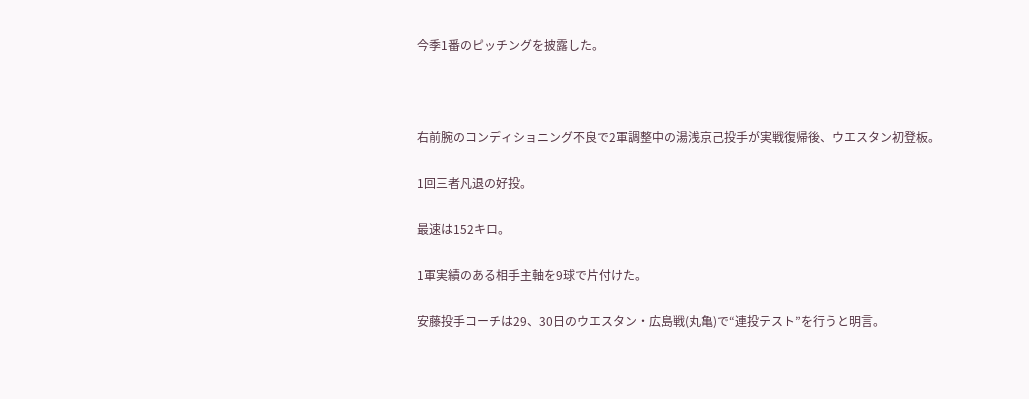今季1番のピッチングを披露した。



右前腕のコンディショニング不良で2軍調整中の湯浅京己投手が実戦復帰後、ウエスタン初登板。

1回三者凡退の好投。

最速は152キロ。

1軍実績のある相手主軸を9球で片付けた。

安藤投手コーチは29、30日のウエスタン・広島戦(丸亀)で“連投テスト”を行うと明言。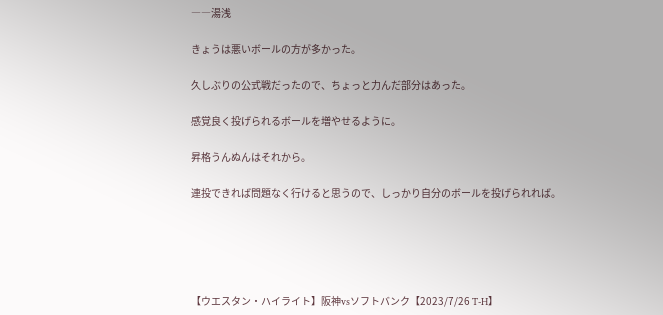――湯浅

きょうは悪いボールの方が多かった。

久しぶりの公式戦だったので、ちょっと力んだ部分はあった。

感覚良く投げられるボールを増やせるように。

昇格うんぬんはそれから。

連投できれば問題なく行けると思うので、しっかり自分のボールを投げられれば。





【ウエスタン・ハイライト】阪神vsソフトバンク【2023/7/26 T-H】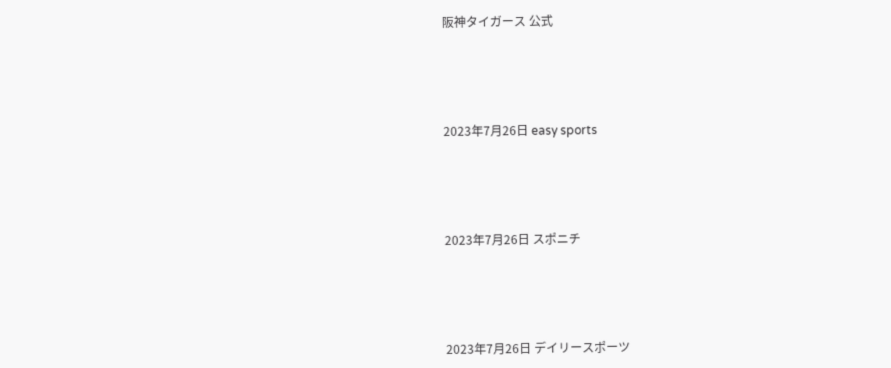阪神タイガース 公式





2023年7月26日 easy sports





2023年7月26日 スポニチ





2023年7月26日 デイリースポーツ